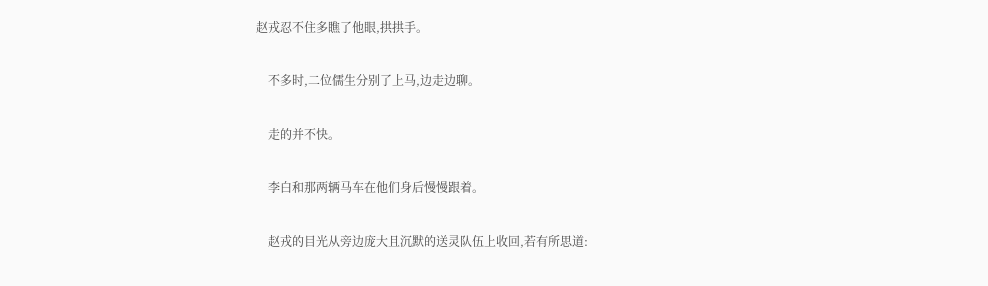赵戎忍不住多瞧了他眼,拱拱手。

    不多时,二位儒生分别了上马,边走边聊。

    走的并不快。

    李白和那两辆马车在他们身后慢慢跟着。

    赵戎的目光从旁边庞大且沉默的送灵队伍上收回,若有所思道: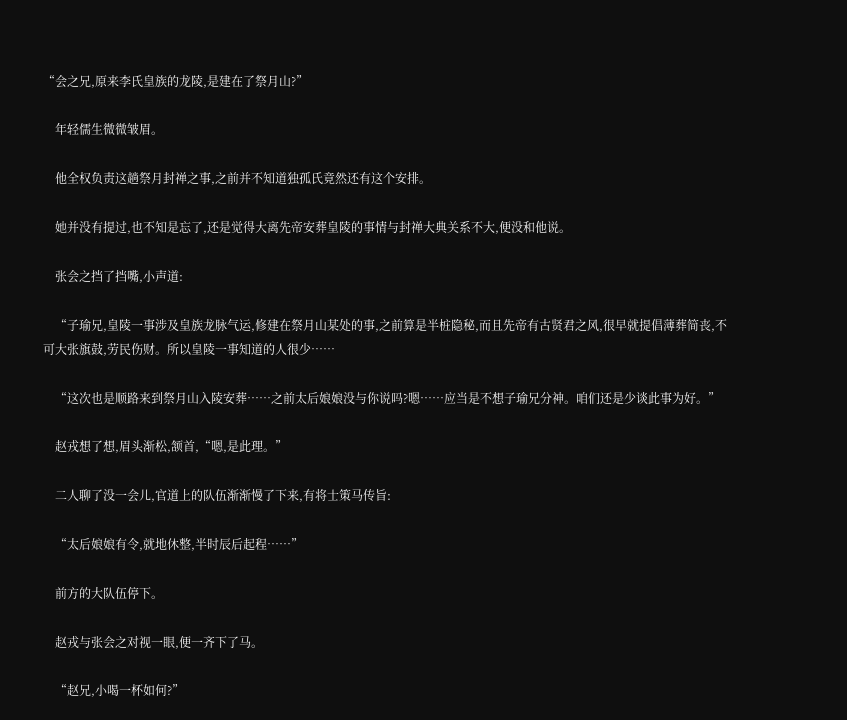“会之兄,原来李氏皇族的龙陵,是建在了祭月山?”

    年轻儒生微微皱眉。

    他全权负责这趟祭月封禅之事,之前并不知道独孤氏竟然还有这个安排。

    她并没有提过,也不知是忘了,还是觉得大离先帝安葬皇陵的事情与封禅大典关系不大,便没和他说。

    张会之挡了挡嘴,小声道:

    “子瑜兄,皇陵一事涉及皇族龙脉气运,修建在祭月山某处的事,之前算是半桩隐秘,而且先帝有古贤君之风,很早就提倡薄葬简丧,不可大张旗鼓,劳民伤财。所以皇陵一事知道的人很少……

    “这次也是顺路来到祭月山入陵安葬……之前太后娘娘没与你说吗?嗯……应当是不想子瑜兄分神。咱们还是少谈此事为好。”

    赵戎想了想,眉头渐松,颔首,“嗯,是此理。”

    二人聊了没一会儿,官道上的队伍渐渐慢了下来,有将士策马传旨:

    “太后娘娘有令,就地休整,半时辰后起程……”

    前方的大队伍停下。

    赵戎与张会之对视一眼,便一齐下了马。

    “赵兄,小喝一杯如何?”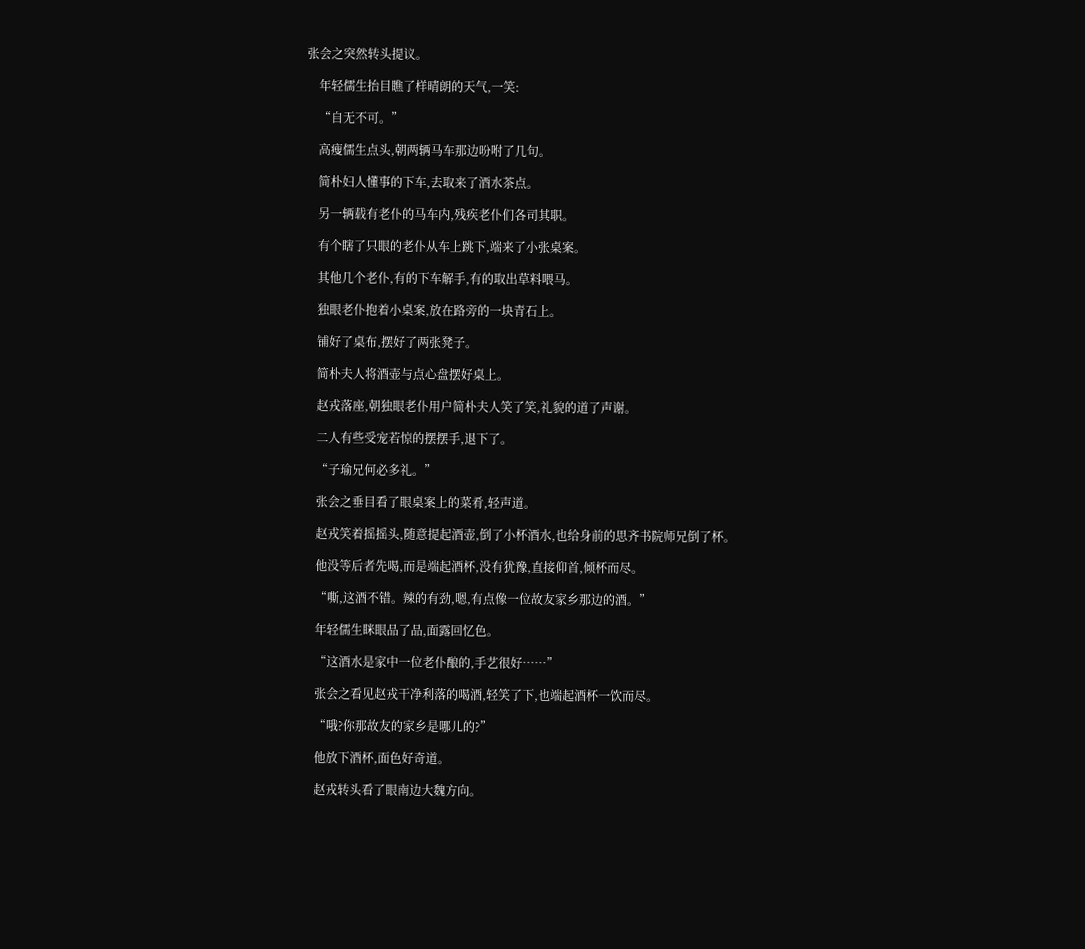张会之突然转头提议。

    年轻儒生抬目瞧了样晴朗的天气,一笑:

    “自无不可。”

    高瘦儒生点头,朝两辆马车那边吩咐了几句。

    简朴妇人懂事的下车,去取来了酒水茶点。

    另一辆载有老仆的马车内,残疾老仆们各司其职。

    有个瞎了只眼的老仆从车上跳下,端来了小张桌案。

    其他几个老仆,有的下车解手,有的取出草料喂马。

    独眼老仆抱着小桌案,放在路旁的一块青石上。

    铺好了桌布,摆好了两张凳子。

    简朴夫人将酒壶与点心盘摆好桌上。

    赵戎落座,朝独眼老仆用户简朴夫人笑了笑,礼貌的道了声谢。

    二人有些受宠若惊的摆摆手,退下了。

    “子瑜兄何必多礼。”

    张会之垂目看了眼桌案上的菜肴,轻声道。

    赵戎笑着摇摇头,随意提起酒壶,倒了小杯酒水,也给身前的思齐书院师兄倒了杯。

    他没等后者先喝,而是端起酒杯,没有犹豫,直接仰首,倾杯而尽。

    “嘶,这酒不错。辣的有劲,嗯,有点像一位故友家乡那边的酒。”

    年轻儒生眯眼品了品,面露回忆色。

    “这酒水是家中一位老仆酿的,手艺很好……”

    张会之看见赵戎干净利落的喝酒,轻笑了下,也端起酒杯一饮而尽。

    “哦?你那故友的家乡是哪儿的?”

    他放下酒杯,面色好奇道。

    赵戎转头看了眼南边大魏方向。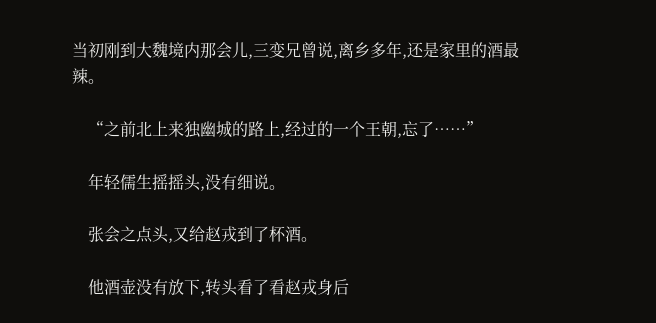当初刚到大魏境内那会儿,三变兄曾说,离乡多年,还是家里的酒最辣。

    “之前北上来独幽城的路上,经过的一个王朝,忘了……”

    年轻儒生摇摇头,没有细说。

    张会之点头,又给赵戎到了杯酒。

    他酒壶没有放下,转头看了看赵戎身后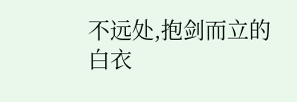不远处,抱剑而立的白衣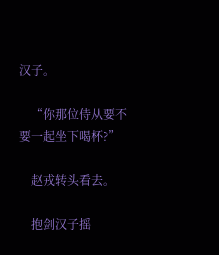汉子。

    “你那位侍从要不要一起坐下喝杯?”

    赵戎转头看去。

    抱剑汉子摇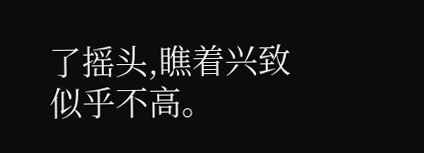了摇头,瞧着兴致似乎不高。